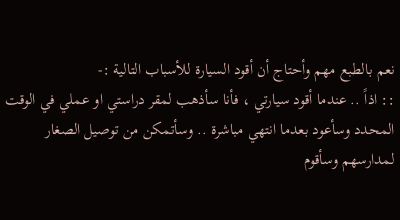نعم بالطبع مهم وأحتاج أن أقود السيارة للأسباب التالية :-
:: اذاً .. عندما أقود سيارتي ، فأنا سأذهب لمقر دراستي او عملي في الوقت المحدد وسأعود بعدما انتهي مباشرة .. وسأتمكن من توصيل الصغار لمدارسهم وسأقوم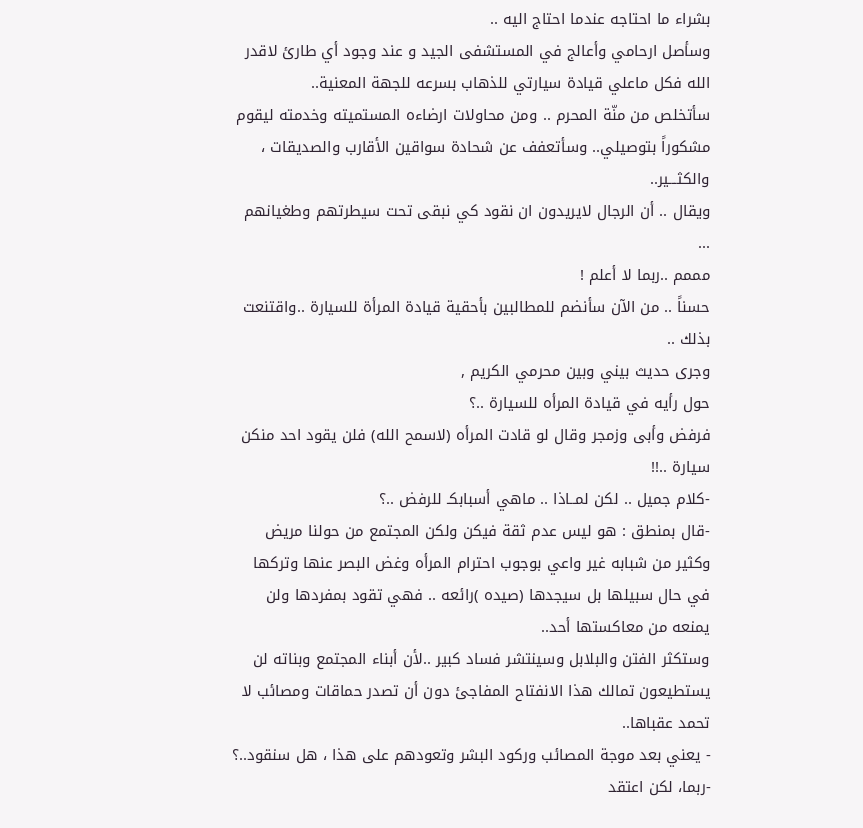بشراء ما احتاجه عندما احتاج اليه ..
وسأصل ارحامي وأعالج في المستشفى الجيد و عند وجود أي طارئ لاقدر الله فكل ماعلي قيادة سيارتي للذهاب بسرعه للجهة المعنية..
سأتخلص من منّة المحرم .. ومن محاولات ارضاءه المستميته وخدمته ليقوم مشكوراً بتوصيلي.. وسأتعفف عن شحادة سواقين الأقارب والصديقات ، والكثـــير..
ويقال .. أن الرجال لايريدون ان نقود كي نبقى تحت سيطرتهم وطغيانهم ...
مممم ..ربما لا أعلم !
حسناً .. من الآن سأنضم للمطالبين بأحقية قيادة المرأة للسيارة ..واقتنعت بذلك ..
وجرى حديث بيني وبين محرمي الكريم ,
حول رأيه في قيادة المرأه للسيارة ..؟
فرفض وأبى وزمجر وقال لو قادت المرأه (لاسمح الله) فلن يقود احد منكن سيارة ..!!
-كلام جميل .. لكن لمــاذا .. ماهي أسبابكـ للرفض ..؟
-قال بمنطق : هو ليس عدم ثقة فيكن ولكن المجتمع من حولنا مريض وكثير من شبابه غير واعي بوجوب احترام المرأه وغض البصر عنها وتركها في حال سبيلها بل سيجدها (صيده )رائعه .. فهي تقود بمفردها ولن يمنعه من معاكستها أحد..
وستكثر الفتن والبلابل وسينتشر فساد كبير ..لأن أبناء المجتمع وبناته لن يستطيعون تمالك هذا الانفتاح المفاجئ دون أن تصدر حماقات ومصائب لا تحمد عقباها..
- يعني بعد موجة المصائب وركود البشر وتعودهم على هذا ، هل سنقود..؟
-ربما، لكن اعتقد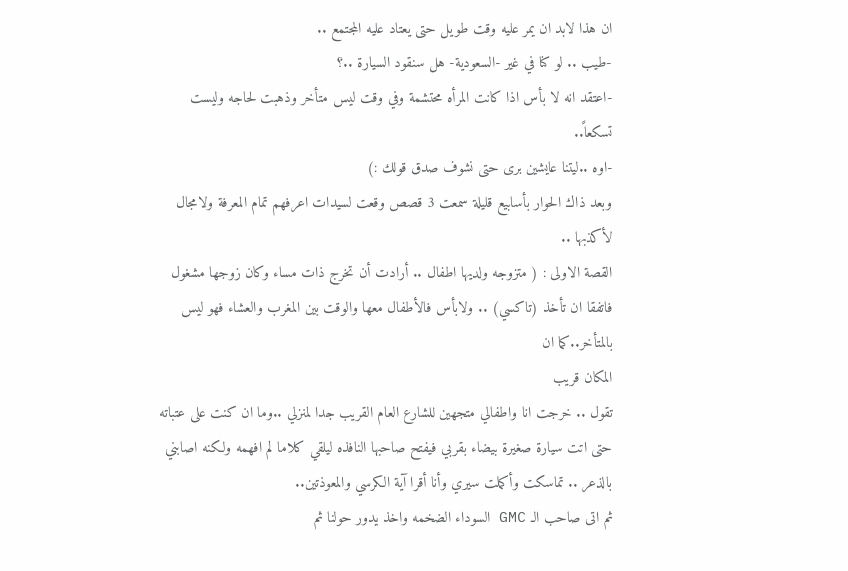ان هذا لابد ان يمر عليه وقت طويل حتى يعتاد عليه المجتمع ..
-طيب .. لو كنا في غير -السعودية- هل سنقود السيارة ..؟
-اعتقد انه لا بأس اذا كانت المرأه محتشمة وفي وقت ليس متأخر وذهبت لحاجه وليست تسكعاً..
-اوه ..ليتنا عايشين برى حتى نشوف صدق قولك :)
وبعد ذاك الحوار بأسابيع قليلة سمعت 3 قصص وقعت لسيدات اعرفهم تمام المعرفة ولامجال لأكذبها ..
القصة الاولى : ( متزوجه ولديها اطفال .. أرادت أن تخرج ذات مساء وكان زوجها مشغول فاتفقا ان تأخذ (تاكسي) .. ولابأس فالأطفال معها والوقت بين المغرب والعشاء فهو ليس بالمتأخر..كما ان
المكان قريب
تقول .. خرجت انا واطفالي متجهين للشارع العام القريب جدا لمنزلي ..وما ان كنت على عتباته حتى اتت سيارة صغيرة بيضاء بقربي فيفتح صاحبها النافذه ليلقي كلاما لم افهمه ولكنه اصابني
بالذعر .. تماسكت وأكملت سيري وأنا أقرا آية الكرسي والمعوذتين..
ثم اتى صاحب الـ GMC السوداء الضخمه واخذ يدور حولنا ثم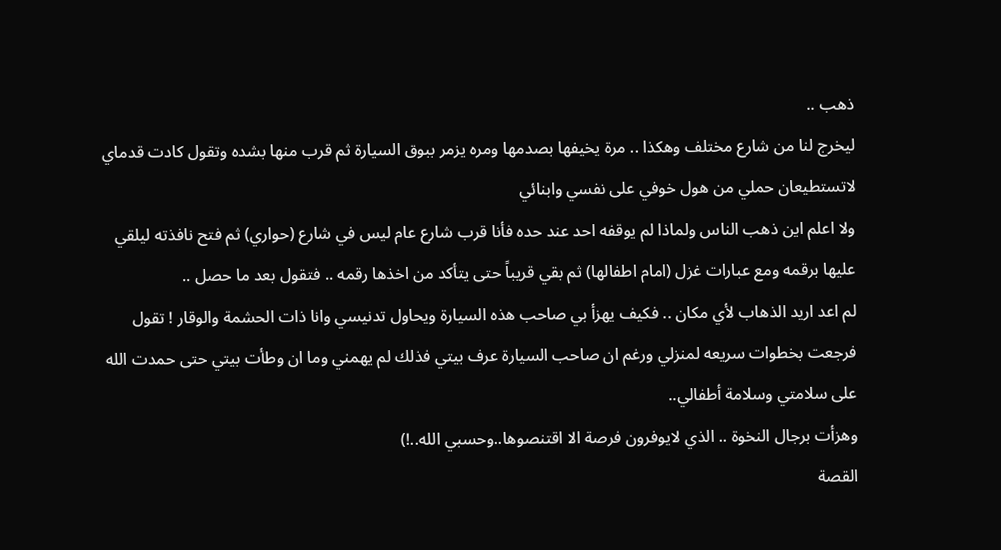ذهب ..
ليخرج لنا من شارع مختلف وهكذا .. مرة يخيفها بصدمها ومره يزمر ببوق السيارة ثم قرب منها بشده وتقول كادت قدماي لاتستطيعان حملي من هول خوفي على نفسي وابنائي
ولا اعلم اين ذهب الناس ولماذا لم يوقفه احد عند حده فأنا قرب شارع عام ليس في شارع (حواري) ثم فتح نافذته ليلقي عليها برقمه ومع عبارات غزل (امام اطفالها) ثم بقي قريباً حتى يتأكد من اخذها رقمه .. فتقول بعد ما حصل ..
لم اعد اريد الذهاب لأي مكان .. فكيف يهزأ بي صاحب هذه السيارة ويحاول تدنيسي وانا ذات الحشمة والوقار ! تقول فرجعت بخطوات سريعه لمنزلي ورغم ان صاحب السيارة عرف بيتي فذلك لم يهمني وما ان وطأت بيتي حتى حمدت الله على سلامتي وسلامة أطفالي..
وهزأت برجال النخوة .. الذي لايوفرون فرصة الا اقتنصوها..وحسبي الله..!)
القصة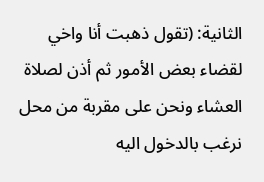الثانية: (تقول ذهبت أنا واخي لقضاء بعض الأمور ثم أذن لصلاة العشاء ونحن على مقربة من محل نرغب بالدخول اليه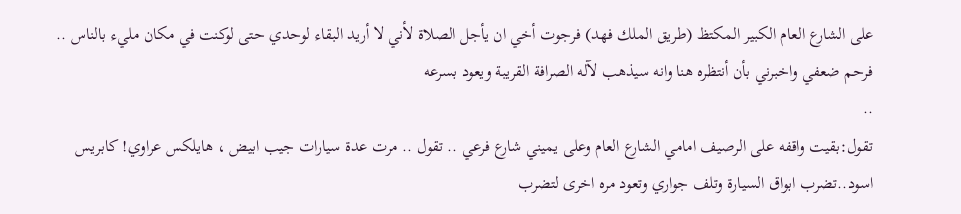على الشارع العام الكبير المكتظ (طريق الملك فهد) فرجوت أخي ان يأجل الصلاة لأني لا أريد البقاء لوحدي حتى لوكنت في مكان مليء بالناس ..
فرحم ضعفي واخبرني بأن أنتظره هنا وانه سيذهب لآله الصرافة القريبة ويعود بسرعه
..
تقول:بقيت واقفه على الرصيف امامي الشارع العام وعلى يميني شارع فرعي .. تقول .. مرت عدة سيارات جيب ابيض ، هايلكس عراوي! كابريس اسود..تضرب ابواق السيارة وتلف جواري وتعود مره اخرى لتضرب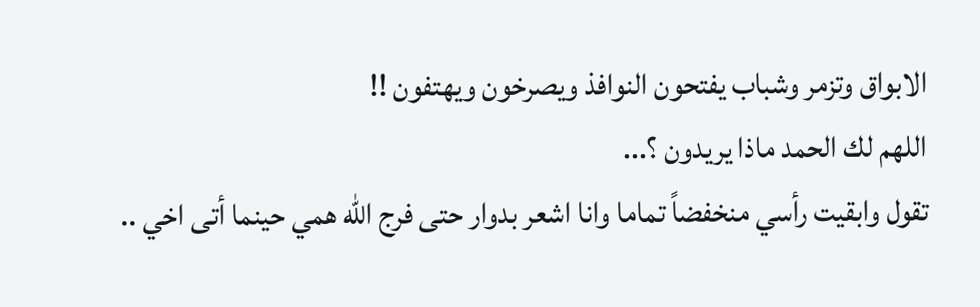الابواق وتزمر وشباب يفتحون النوافذ ويصرخون ويهتفون !!
اللهم لك الحمد ماذا يريدون ؟...
تقول وابقيت رأسي منخفضاً تماما وانا اشعر بدوار حتى فرج الله همي حينما أتى اخي ..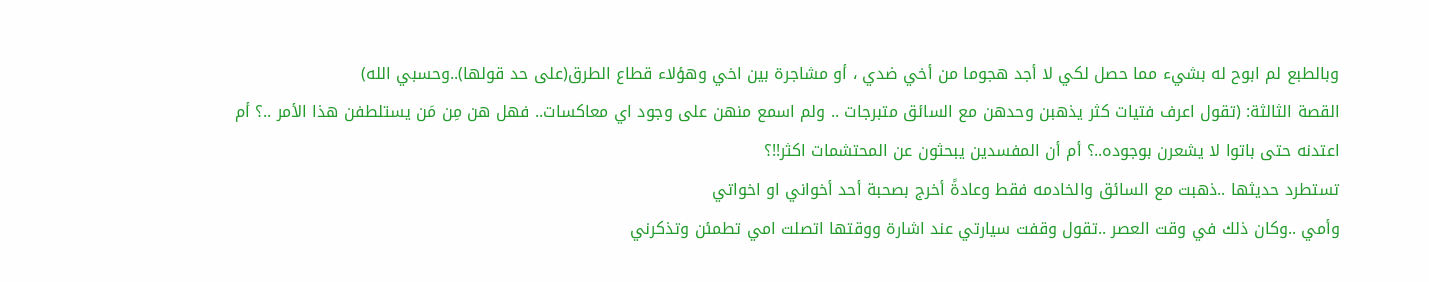وبالطبع لم ابوح له بشيء مما حصل لكي لا أجد هجوما من أخي ضدي ، أو مشاجرة بين اخي وهؤلاء قطاع الطرق(على حد قولها)..وحسبي الله)
القصة الثالثة: (تقول اعرف فتيات كثر يذهبن وحدهن مع السائق متبرجات .. ولم اسمع منهن على وجود اي معاكسات.. فهل هن مِن مَن يستلطفن هذا الأمر ..؟ أم اعتدنه حتى باتوا لا يشعرن بوجوده..؟ أم أن المفسدين يبحثون عن المحتشمات اكثر!!؟
تستطرد حديثها ..ذهبت مع السائق والخادمه فقط وعادةً أخرج بصحبة أحد أخواني او اخواتي
وأمي ..وكان ذلك في وقت العصر ..تقول وقفت سيارتي عند اشارة ووقتها اتصلت امي تطمئن وتذكرني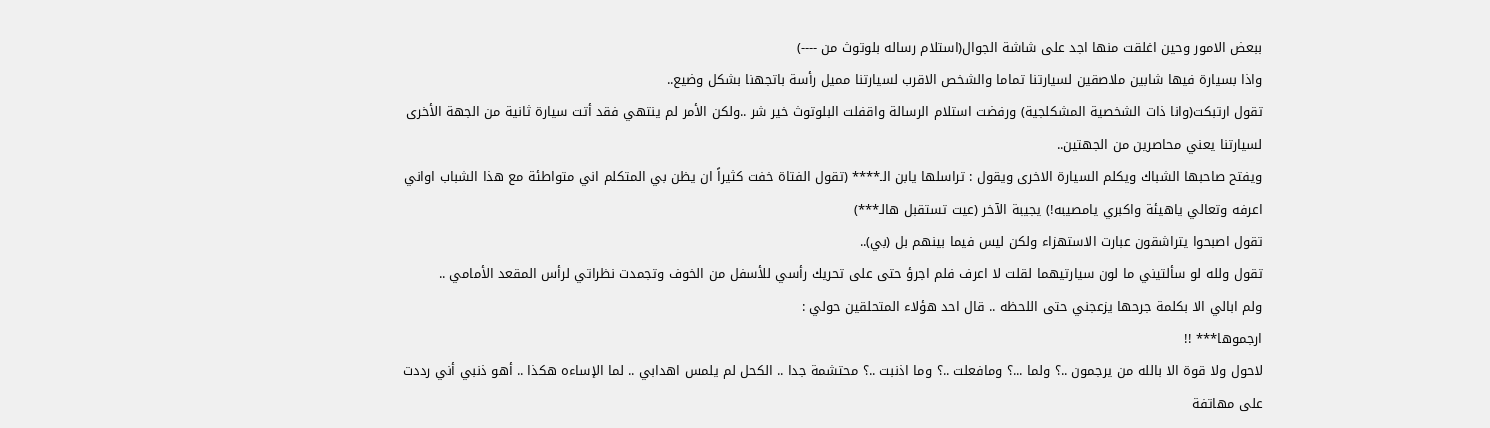ببعض الامور وحين اغلقت منها اجد على شاشة الجوال(استلام رساله بلوتوث من ----)
واذا بسيارة فيها شابين ملاصقين لسيارتنا تماما والشخص الاقرب لسيارتنا مميل رأسة باتجهنا بشكل وضيع..
تقول ارتبكت(وانا ذات الشخصية المشكلجية) ورفضت استلام الرسالة واقفلت البلوتوث خير شر ..ولكن الأمر لم ينتهي فقد أتت سيارة ثانية من الجهة الأخرى لسيارتنا يعني محاصرين من الجهتين..
ويفتح صاحبها الشباك ويكلم السيارة الاخرى ويقول : تراسلها يابن الـ**** (تقول الفتاة خفت كثيراً ان يظن بي المتكلم اني متواطئة مع هذا الشباب اواني اعرفه وتعالي ياهيئة واكبري يامصيبه!) يجيبة الآخر (عيت تستقبل هالـ***)
تقول اصبحوا يتراشقون عبارت الاستهزاء ولكن ليس فيما بينهم بل (بي)..
تقول ولله لو سألتيني ما لون سيارتيهما لقلت لا اعرف فلم اجرؤ حتى على تحريك رأسي للأسفل من الخوف وتجمدت نظراتي لرأس المقعد الأمامي ..
ولم ابالي الا بكلمة جرحها يزعجني حتى اللحظه .. قال احد هؤلاء المتحلقين حولي :
ارجموها*** !!
لاحول ولا قوة الا بالله من يرجمون ..؟ ولما ...؟ ومافعلت ..؟ وما اذنبت ..؟ محتشمة جدا .. الكحل لم يلمس اهدابي .. لما الإساءه هكذا .. أهو ذنبي أني رددت على مهاتفة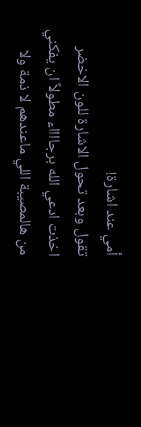أمي عند اشارة!
تقول وبعد تحول الاشارة للون الاخضر اخذت ادعي الله برجااااء مطولاً ان يفكني من هالمصيبة اللي ماعندهم لا ذمة ولا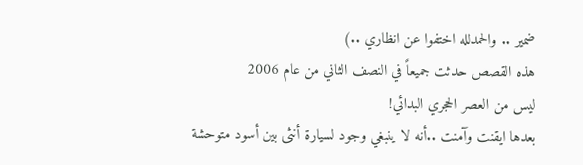ضمير .. والحمدلله اختفوا عن انظاري ..)
هذه القصص حدثت جميعاً في النصف الثاني من عام 2006
ليس من العصر الحجري البدائي!
بعدها ايقنت وآمنت ..أنه لا ينبغي وجود لسيارة أنثى بين أسود متوحشة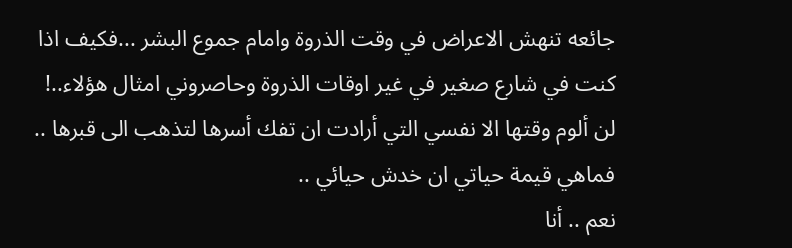جائعه تنهش الاعراض في وقت الذروة وامام جموع البشر ...فكيف اذا كنت في شارع صغير في غير اوقات الذروة وحاصروني امثال هؤلاء..!
لن ألوم وقتها الا نفسي التي أرادت ان تفك أسرها لتذهب الى قبرها .. فماهي قيمة حياتي ان خدش حيائي ..
نعم .. أنا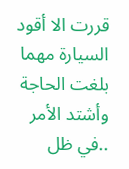قررت الا أقود السيارة مهما بلغت الحاجة وأشتد الأمر ..في ظل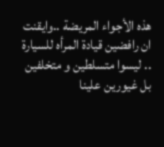هذه الأجواء المريضة ..وايقنت ان رافضين قيادة المرأه للسيارة .. ليسوا متسلطين و متخلفين بل غيورين علينا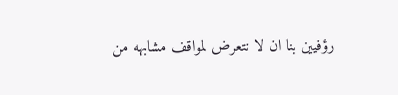رؤفيين بنا ان لا نتعرض لمواقف مشابهه من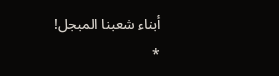أبناء شعبنا المبجل!
*